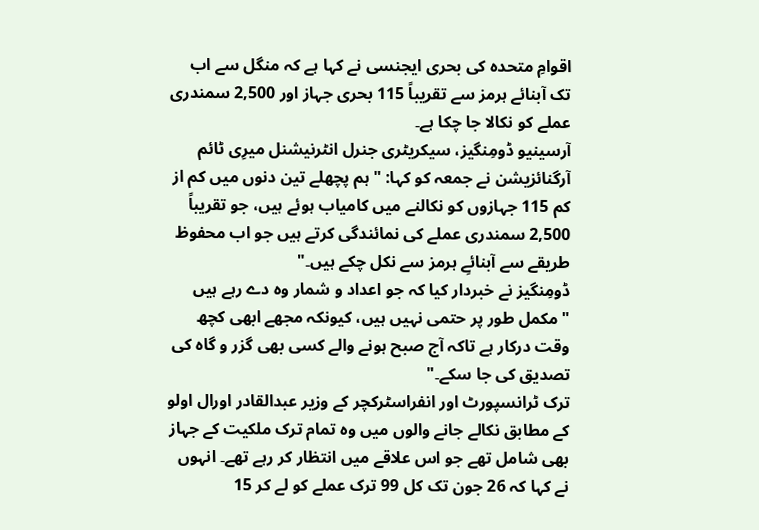اقوامِ متحدہ کی بحری ایجنسی نے کہا ہے کہ منگل سے اب تک آبنائے ہرمز سے تقریباً 115 بحری جہاز اور 2,500 سمندری عملے کو نکالا جا چکا ہے۔
آرسینیو ڈومِنگیز، سیکریٹری جنرل انٹرنیشنل میرِی ٹائم آرگنائزیشن نے جمعہ کو کہا: "ہم پچھلے تین دنوں میں کم از کم 115 جہازوں کو نکالنے میں کامیاب ہوئے ہیں، جو تقریباً 2,500 سمندری عملے کی نمائندگی کرتے ہیں جو اب محفوظ طریقے سے آبنائےِ ہرمز سے نکل چکے ہیں۔"
ڈومِنگیز نے خبردار کیا کہ جو اعداد و شمار وہ دے رہے ہیں "مکمل طور پر حتمی نہیں ہیں، کیونکہ مجھے ابھی کچھ وقت درکار ہے تاکہ آج صبح ہونے والے کسی بھی گزر و گاہ کی تصدیق کی جا سکے۔"
ترک ٹرانسپورٹ اور انفراسٹرکچر کے وزیر عبدالقادر اورال اولو کے مطابق نکالے جانے والوں میں وہ تمام ترک ملکیت کے جہاز بھی شامل تھے جو اس علاقے میں انتظار کر رہے تھے۔ انہوں نے کہا کہ 26 جون تک کل 99 ترک عملے کو لے کر 15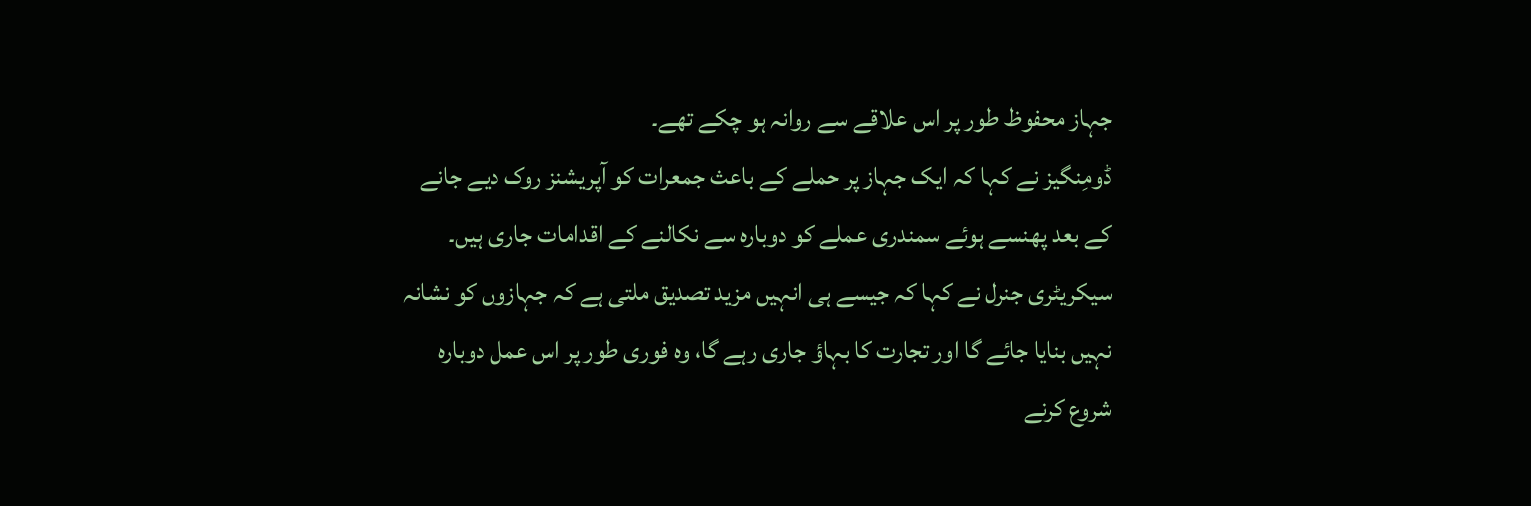جہاز محفوظ طور پر اس علاقے سے روانہ ہو چکے تھے۔
ڈومِنگیز نے کہا کہ ایک جہاز پر حملے کے باعث جمعرات کو آپریشنز روک دیے جانے کے بعد پھنسے ہوئے سمندری عملے کو دوبارہ سے نکالنے کے اقدامات جاری ہیں۔ سیکریٹری جنرل نے کہا کہ جیسے ہی انہیں مزید تصدیق ملتی ہے کہ جہازوں کو نشانہ نہیں بنایا جائے گا اور تجارت کا بہاؤ جاری رہے گا، وہ فوری طور پر اس عمل دوبارہ شروع کرنے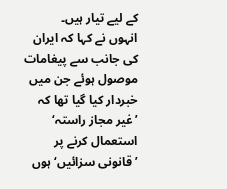کے لیے تیار ہیں۔
انہوں نے کہا کہ ایران کی جانب سے پیغامات موصول ہوئے جن میں خبردار کیا گیا تھا کہ ’غیر مجاز راستہ‘ استعمال کرنے پر ’قانونی سزائیں‘ ہوں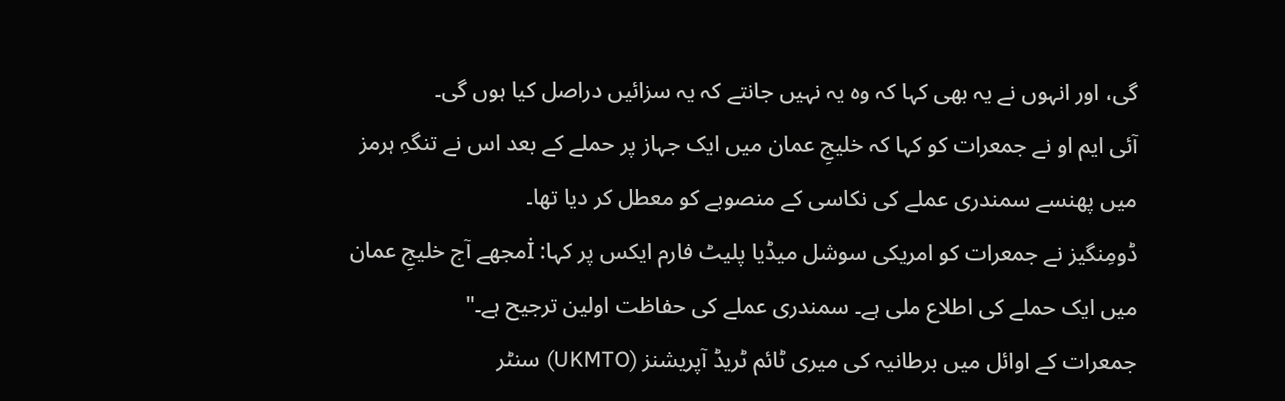گی، اور انہوں نے یہ بھی کہا کہ وہ یہ نہیں جانتے کہ یہ سزائیں دراصل کیا ہوں گی۔
آئی ایم او نے جمعرات کو کہا کہ خلیجِ عمان میں ایک جہاز پر حملے کے بعد اس نے تنگہِ ہرمز میں پھنسے سمندری عملے کی نکاسی کے منصوبے کو معطل کر دیا تھا۔
ڈومِنگیز نے جمعرات کو امریکی سوشل میڈیا پلیٹ فارم ایکس پر کہا: İمجھے آج خلیجِ عمان میں ایک حملے کی اطلاع ملی ہے۔ سمندری عملے کی حفاظت اولین ترجیح ہے۔"
جمعرات کے اوائل میں برطانیہ کی میری ٹائم ٹریڈ آپریشنز (UKMTO) سنٹر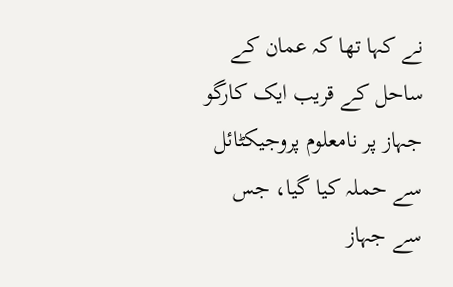نے کہا تھا کہ عمان کے ساحل کے قریب ایک کارگو جہاز پر نامعلوم پروجیکٹائل سے حملہ کیا گیا، جس سے جہاز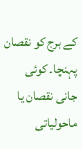کے برج کو نقصان پہنچا۔ کوئی جانی نقصان یا ماحولیاتی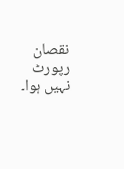نقصان رپورٹ نہیں ہوا۔